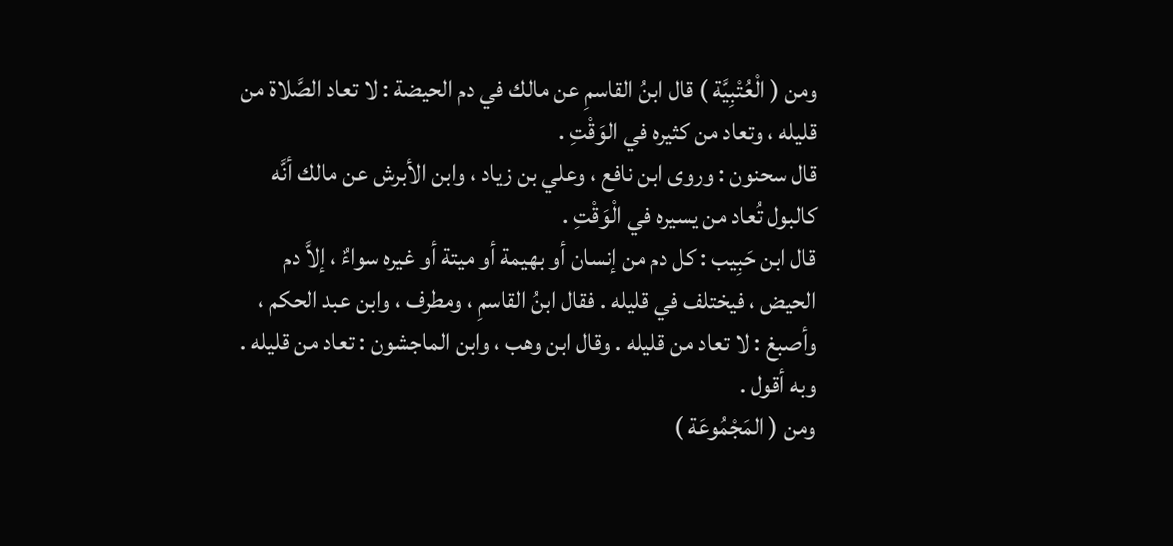ومن ( الْعُتْبِيَّة ) قال ابنُ القاسمِ عن مالك في دم الحيضة : لا تعاد الصَّلاة من قليله ، وتعاد من كثيره في الوَقْتِ .
قال سحنون : وروى ابن نافع ، وعلي بن زياد ، وابن الأبرش عن مالك أنَّه كالبول تُعاد من يسيره في الْوَقْتِ .
قال ابن حَبِيب : كل دم من إنسان أو بهيمة أو ميتة أو غيره سواءٌ ، إلاَّ دم الحيض ، فيختلف في قليله . فقال ابنُ القاسمِ ، ومطرف ، وابن عبد الحكم ، وأصبغ : لا تعاد من قليله . وقال ابن وهب ، وابن الماجشون : تعاد من قليله . وبه أقول .
ومن ( المَجْمُوعَة )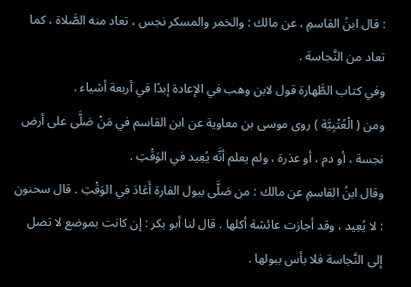: قال ابنُ القاسمِ ، عن مالك : والخمر والمسكر نجس ، تعاد منه الصَّلاة ، كما تعاد من النَّجاسة .
وفي كتاب الطَّهارة قول لابن وهب في الإعادة إبدًا في أربعة أشياء .
ومن ( الْعُتْبِيَّة ) روى موسى بن معاوية عن ابن القاسم في مَنْ صَلَّى على أرض نجسة ، أو دم ، أو عذرة ، ولم يعلم أنَّه يُعِيد في الوَقْتِ .
وقال ابنُ القاسمِ عن مالك : من صَلَّى ببول الفارة أَعَادَ في الوَقْتِ . قال سحنون : لا يُعِيد ، وقد أجازت عائشة أكلها . قال لنا أبو بكر : إن كانت بموضع لا تصل إلى النَّجاسة فلا بأس ببولها .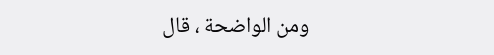ومن الواضحة ، قال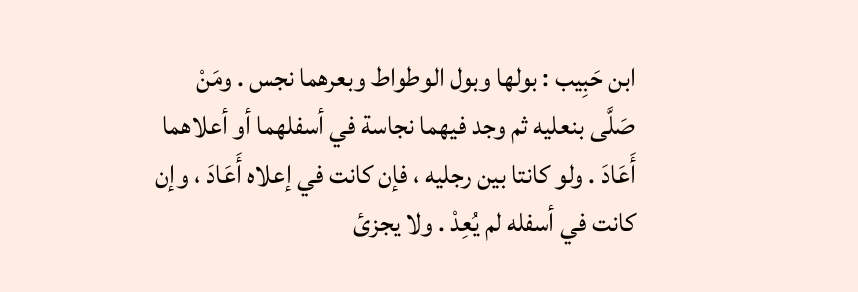ابن حَبِيب : بولها وبول الوطواط وبعرهما نجس . ومَنْ صَلَّى بنعليه ثم وجد فيهما نجاسة في أسفلهما أو أعلاهما أَعَادَ . ولو كانتا بين رجليه ، فإن كانت في إعلاه أَعَادَ ، وإن كانت في أسفله لم يُعِدْ . ولا يجزئ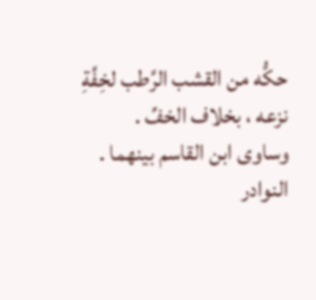حكُّه من القشب الرَّطب لخِفَّةِ نزعه ، بخلاف الخفِّ . وساوى ابن القاسم بينهما .
النوادر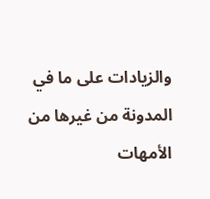والزيادات على ما في المدونة من غيرها من الأمهات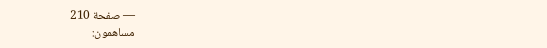— صفحة 210
مساهمون: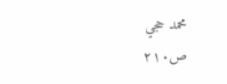محمد حجي
ص٢١٠